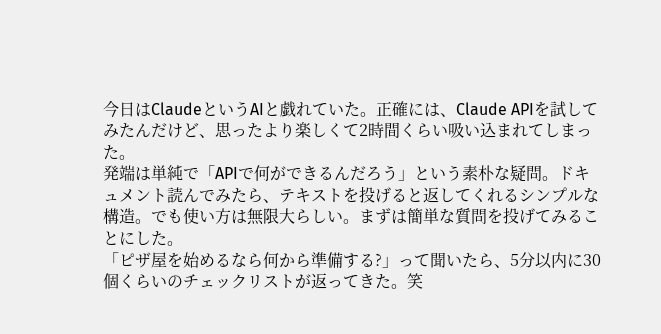今日はClaudeというAIと戯れていた。正確には、Claude APIを試してみたんだけど、思ったより楽しくて2時間くらい吸い込まれてしまった。
発端は単純で「APIで何ができるんだろう」という素朴な疑問。ドキュメント読んでみたら、テキストを投げると返してくれるシンプルな構造。でも使い方は無限大らしい。まずは簡単な質問を投げてみることにした。
「ピザ屋を始めるなら何から準備する?」って聞いたら、5分以内に30個くらいのチェックリストが返ってきた。笑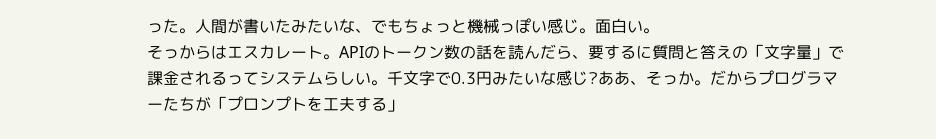った。人間が書いたみたいな、でもちょっと機械っぽい感じ。面白い。
そっからはエスカレート。APIのトークン数の話を読んだら、要するに質問と答えの「文字量」で課金されるってシステムらしい。千文字で0.3円みたいな感じ?ああ、そっか。だからプログラマーたちが「プロンプトを工夫する」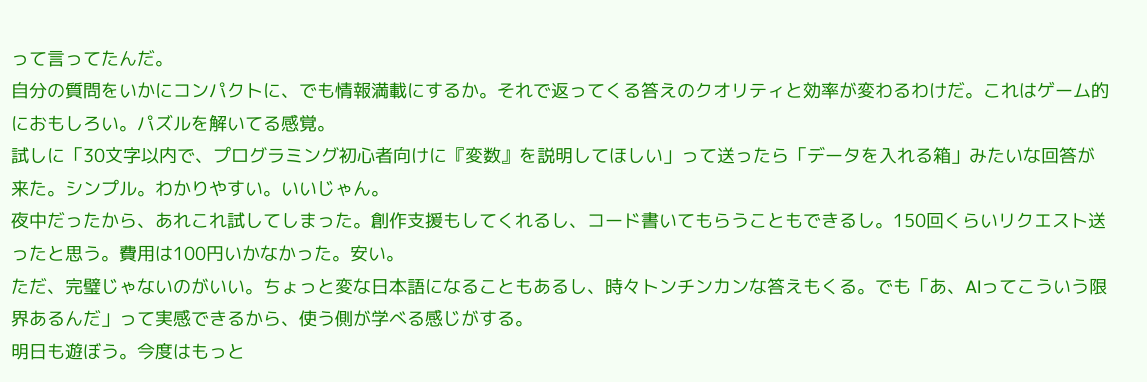って言ってたんだ。
自分の質問をいかにコンパクトに、でも情報満載にするか。それで返ってくる答えのクオリティと効率が変わるわけだ。これはゲーム的におもしろい。パズルを解いてる感覚。
試しに「30文字以内で、プログラミング初心者向けに『変数』を説明してほしい」って送ったら「データを入れる箱」みたいな回答が来た。シンプル。わかりやすい。いいじゃん。
夜中だったから、あれこれ試してしまった。創作支援もしてくれるし、コード書いてもらうこともできるし。150回くらいリクエスト送ったと思う。費用は100円いかなかった。安い。
ただ、完璧じゃないのがいい。ちょっと変な日本語になることもあるし、時々トンチンカンな答えもくる。でも「あ、AIってこういう限界あるんだ」って実感できるから、使う側が学べる感じがする。
明日も遊ぼう。今度はもっと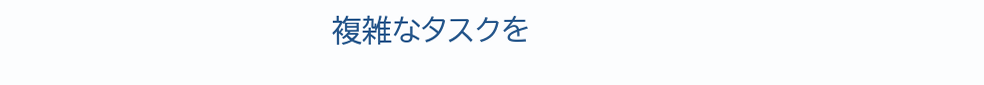複雑なタスクを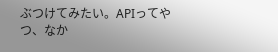ぶつけてみたい。APIってやつ、なか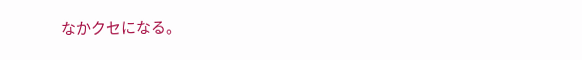なかクセになる。